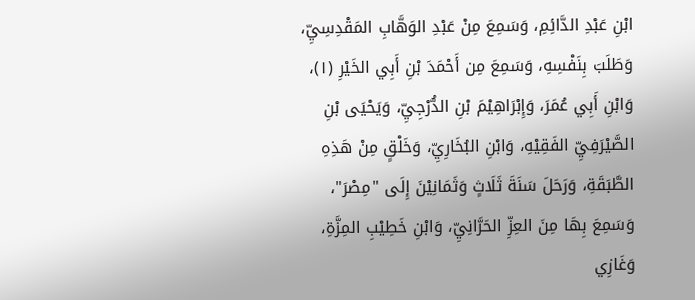ابْنِ عَبْدِ الدَّائِمِ، وَسَمِعَ مِنْ عَبْدِ الوَهَّابِ المَقْدِسِيِّ، وَطَلَبَ بِنَفْسِهِ، وَسَمِعَ مِن أَحْمَدَ بْنِ أَبِي الخَيْرِ (١)، وَابْنِ أَبِي عُمَرَ، وَإِبْرَاهِيْمَ بْنِ الدُّرْجِيِّ، وَيَحْيَى بْنِ الصَّيْرَفِيِّ الفَقِيْهِ، وَابْنِ البُخَارِيِّ، وَخَلْقٍ مِنْ هَذِهِ الطَّبَقَةِ، وَرَحَلَ سَنَةَ ثَلَاثٍ وَثَمَانِيْنَ إِلَى "مِصْرَ"، وَسَمِعَ بِهَا مِنَ العِزِّ الحَرَّانِيِّ، وَابْنِ خَطِيْبِ المِزَّةِ، وَغَازِي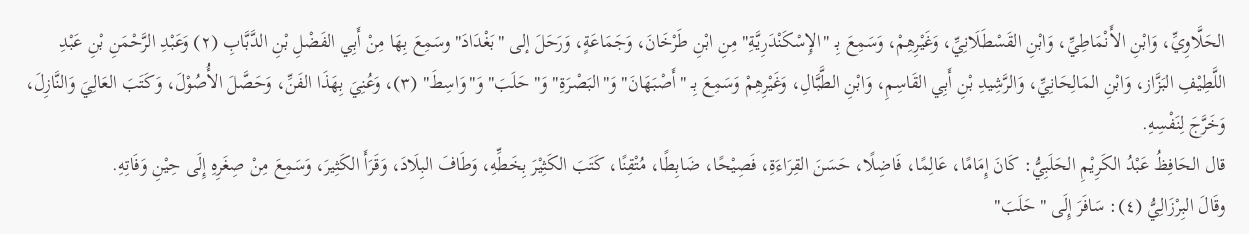الحَلَّاوِيِّ، وَابْنِ الأَنْمَاطِيِّ، وَابْنِ القَسْطَلَانِيِّ، وَغَيْرِهِمْ، وَسَمِعَ بِـ "الإِسْكَنْدَرِيَّةِ" مِنِ ابْنِ طَرْخَانَ، وَجَمَاعَةٍ، وَرَحَلَ إلى "بَغْدَادَ" وسَمِعَ بِهَا مِنْ أَبِي الفَضْلِ بْنِ الدَّبَّابِ (٢) وَعَبْدِ الرَّحْمَنِ بْنِ عَبْدِ اللَّطِيْفِ البَزَّاز، وَابْنِ المَالِحَانِيِّ، وَالرَّشِيدِ بْنِ أَبِي القَاسِمِ، وَابْنِ الطَّبَّالِ، وَغَيْرِهِمْ وَسَمِعَ بِـ "أَصْبَهَانَ" وَ"البَصْرَةِ" وَ"حَلَبَ" وَ"وَاسِطَ" (٣)، وَعُنِيَ بِهَذَا الفَنِّ، وَحَصَّلَ الأُصُوْلَ، وَكَتَبَ العَالِيَ وَالنَّازِلَ، وَخَرَّجَ لِنَفْسِهِ.
قال الحَافِظُ عَبْدُ الكَرِيْمِ الحَلَبِيُّ: كَانَ إِمَامًا، عَالِمًا، فَاضِلًا، حَسَنَ القِرَاءَةِ، فَصِيْحًا، ضَابِطًا، مُتْقِنًا، كَتَبَ الكَثِيْرَ بِخَطِّهِ، وَطَافَ البِلَادَ، وَقَرَأَ الكَثِيرَ، وَسَمِعَ مِنْ صِغَرِهِ إِلَى حِيْنِ وَفَاتِهِ.
وقَالَ البِرْزَالِيُّ (٤): سَافَرَ إِلَى "حَلَبَ"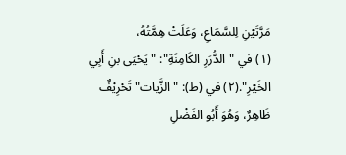مَرَّتَيْنِ لِلسَّمَاعِ، وَعَلَتْ هِمَّتُهُ،
(١) في "الدُّرَرِ الكَامِنَةِ": "يَحْيَى بنِ أَبِي الخَيْرِ".(٢) في (ط): "الزَّيات" تَحْرِيْفٌ ظَاهِرٌ، وَهُوَ أَبُو الفَضْلِ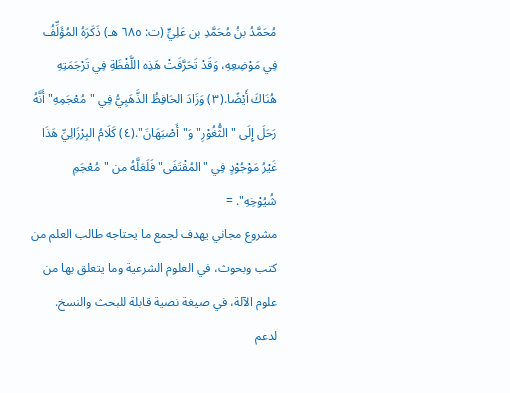مُحَمَّدُ بنُ مُحَمَّدِ بن عَلِيٍّ (ت: ٦٨٥ هـ) ذَكَرَهُ المُؤَلِّفُ فِي مَوْضِعِهِ، وَقَدْ تَحَرَّفَتْ هَذِه اللَّفْظَةِ فِي تَرْجَمَتِهِ هُنَاكَ أَيْضًا.(٣) وَزَادَ الحَافِظُ الذَّهَبِيُّ فِي "مُعْجَمِهِ" أَنَّهُ رَحَلَ إِلَى "الثُّغُوْرِ" وَ"أَصْبَهَانَ".(٤) كَلَامُ البِرْزَالِيِّ هَذَا غَيْرُ مَوْجُوْدٍ فِي "المُقْتَفَى" فَلَعَلَّهُ من "مُعْجَمِ شُيُوْخِهِ". =
مشروع مجاني يهدف لجمع ما يحتاجه طالب العلم من كتب وبحوث، في العلوم الشرعية وما يتعلق بها من علوم الآلة، في صيغة نصية قابلة للبحث والنسخ.
لدعم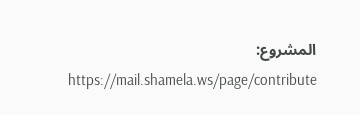المشروع: https://mail.shamela.ws/page/contribute